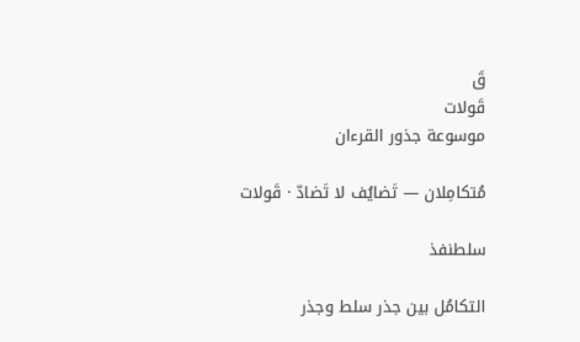قَ
قَولات
موسوعة جذور القرءان

مُتكامِلان — تَضايُف لا تَضادّ · قَولات

سلطنفذ

التكامُل بين جذر سلط وجذر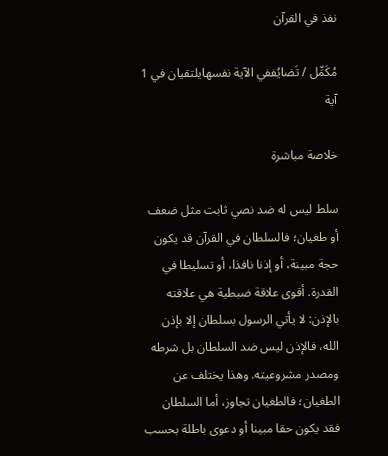نفذ في القرآن

مُكَمِّل / تَضايُففي الآية نفسهايلتقيان في 1 آية

خلاصة مباشرة

سلط ليس له ضد نصي ثابت مثل ضعف أو طغيان؛ فالسلطان في القرآن قد يكون حجة مبينة، أو إذنا نافذا، أو تسليطا في القدرة. أقوى علاقة ضبطية هي علاقته بالإذن: لا يأتي الرسول بسلطان إلا بإذن الله، فالإذن ليس ضد السلطان بل شرطه ومصدر مشروعيته. وهذا يختلف عن الطغيان؛ فالطغيان تجاوز، أما السلطان فقد يكون حقا مبينا أو دعوى باطلة بحسب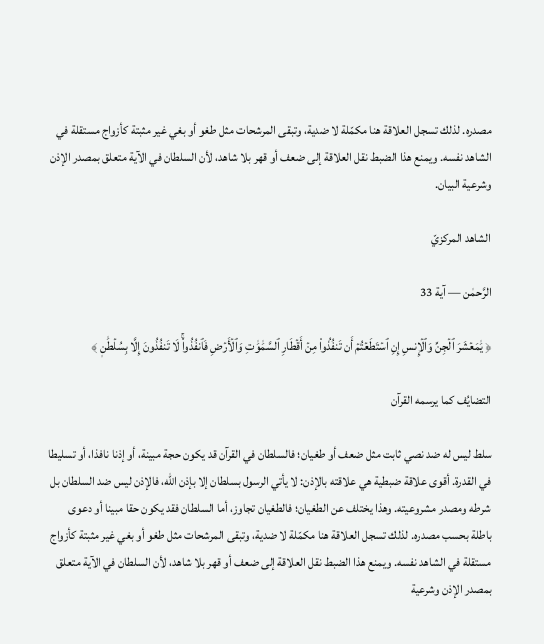مصدره. لذلك تسجل العلاقة هنا مكمّلة لا ضدية، وتبقى المرشحات مثل طغو أو بغي غير مثبتة كأزواج مستقلة في الشاهد نفسه. ويمنع هذا الضبط نقل العلاقة إلى ضعف أو قهر بلا شاهد، لأن السلطان في الآية متعلق بمصدر الإذن وشرعية البيان.

الشاهد المركزيّ

الرَّحمٰن — آية 33

﴿ يَٰمَعۡشَرَ ٱلۡجِنِّ وَٱلۡإِنسِ إِنِ ٱسۡتَطَعۡتُمۡ أَن تَنفُذُواْ مِنۡ أَقۡطَارِ ٱلسَّمَٰوَٰتِ وَٱلۡأَرۡضِ فَٱنفُذُواْۚ لَا تَنفُذُونَ إِلَّا بِسُلۡطَٰنٖ ﴾

التضايُف كما يرسمه القرآن

سلط ليس له ضد نصي ثابت مثل ضعف أو طغيان؛ فالسلطان في القرآن قد يكون حجة مبينة، أو إذنا نافذا، أو تسليطا في القدرة. أقوى علاقة ضبطية هي علاقته بالإذن: لا يأتي الرسول بسلطان إلا بإذن الله، فالإذن ليس ضد السلطان بل شرطه ومصدر مشروعيته. وهذا يختلف عن الطغيان؛ فالطغيان تجاوز، أما السلطان فقد يكون حقا مبينا أو دعوى باطلة بحسب مصدره. لذلك تسجل العلاقة هنا مكمّلة لا ضدية، وتبقى المرشحات مثل طغو أو بغي غير مثبتة كأزواج مستقلة في الشاهد نفسه. ويمنع هذا الضبط نقل العلاقة إلى ضعف أو قهر بلا شاهد، لأن السلطان في الآية متعلق بمصدر الإذن وشرعية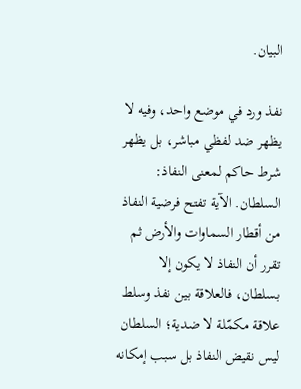البيان.

نفذ ورد في موضع واحد، وفيه لا يظهر ضد لفظي مباشر، بل يظهر شرط حاكم لمعنى النفاذ: السلطان. الآية تفتح فرضية النفاذ من أقطار السماوات والأرض ثم تقرر أن النفاذ لا يكون إلا بسلطان، فالعلاقة بين نفذ وسلط علاقة مكمّلة لا ضدية؛ السلطان ليس نقيض النفاذ بل سبب إمكانه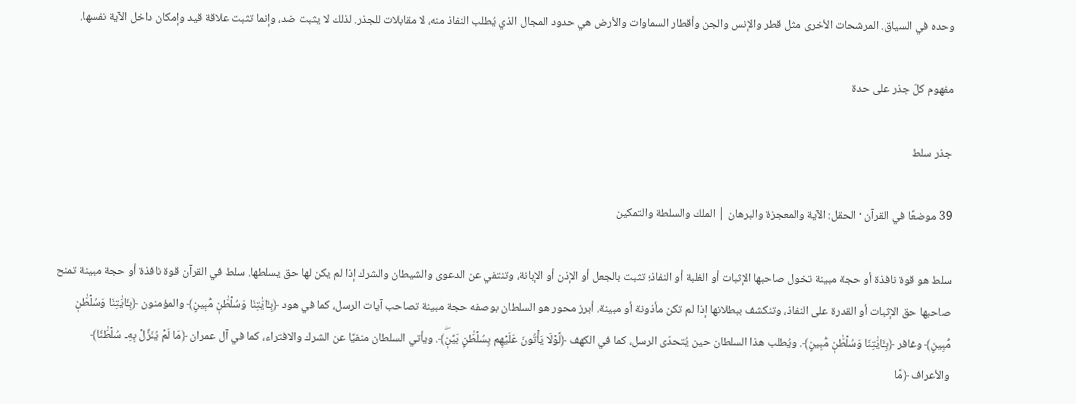وحده في السياق. المرشحات الأخرى مثل قطر والإنس والجن وأقطار السماوات والأرض هي حدود المجال الذي يُطلب النفاذ منه، لا مقابلات للجذر. لذلك لا يثبت ضد، وإنما تثبت علاقة قيد وإمكان داخل الآية نفسها.

مفهوم كلّ جذر على حدة

جذر سلط

39 موضعًا في القرآن · الحقل: الآية والمعجزة والبرهان | الملك والسلطة والتمكين

سلط هو قوة نافذة أو حجة مبينة تخول صاحبها الإثبات أو الغلبة أو النفاذ؛ تثبت بالجعل أو الإذن أو الإبانة، وتنتفي عن الدعوى والشيطان والشرك إذا لم يكن لها حق يسلطها. سلط في القرآن قوة نافذة أو حجة مبينة تمنح صاحبها حق الإثبات أو القدرة على النفاذ، وتنكشف ببطلانها إذا لم تكن مأذونة أو مبينة. أبرز محور هو السلطان بوصفه حجة مبينة تصاحب آيات الرسل، كما في هود ﴿بِـَٔايَٰتِنَا وَسُلۡطَٰنٖ مُّبِينٍ﴾ والمؤمنون ﴿بِـَٔايَٰتِنَا وَسُلۡطَٰنٖ مُّبِينٍ﴾ وغافر ﴿بِـَٔايَٰتِنَا وَسُلۡطَٰنٖ مُّبِينٍ﴾. ويُطلب هذا السلطان حين يُتحدّى الرسل، كما في الكهف ﴿لَّوۡلَا يَأۡتُونَ عَلَيۡهِم بِسُلۡطَٰنِۭ بَيِّنٖۖ﴾. ويأتي السلطان منفيًا عن الشرك والافتراء، كما في آل عمران ﴿مَا لَمۡ يُنَزِّلۡ بِهِۦ سُلۡطَٰنٗا﴾ والأعراف ﴿مَّا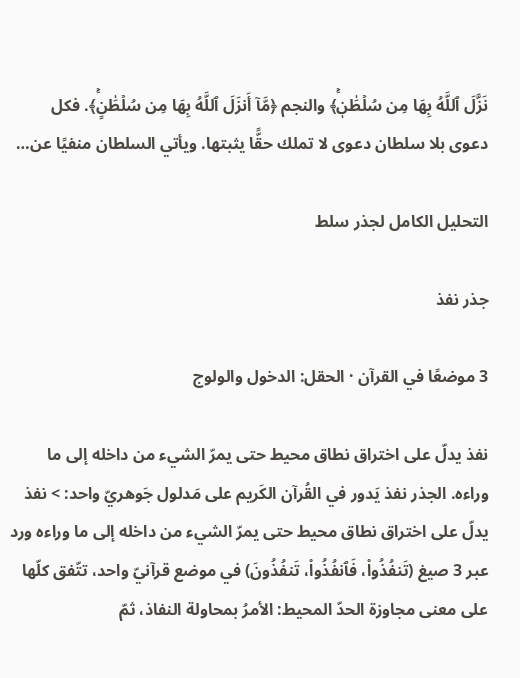نَزَّلَ ٱللَّهُ بِهَا مِن سُلۡطَٰنٖۚ﴾ والنجم ﴿مَّآ أَنزَلَ ٱللَّهُ بِهَا مِن سُلۡطَٰنٍۚ﴾. فكل دعوى بلا سلطان دعوى لا تملك حقًّا يثبتها. ويأتي السلطان منفيًا عن…

التحليل الكامل لجذر سلط

جذر نفذ

3 موضعًا في القرآن · الحقل: الدخول والولوج

نفذ يدلّ على اختراق نطاق محيط حتى يمرّ الشيء من داخله إلى ما وراءه. الجذر نفذ يَدور في القُرآن الكَريم على مَدلول جَوهريّ واحد: > نفذ يدلّ على اختراق نطاق محيط حتى يمرّ الشيء من داخله إلى ما وراءه ورد عبر 3 صيغ (تَنفُذُواْ، فَٱنفُذُواْ، تَنفُذُونَ) في موضع قرآنيّ واحد، تتّفق كلّها على معنى مجاوزة الحدّ المحيط: الأمرُ بمحاولة النفاذ، ثمّ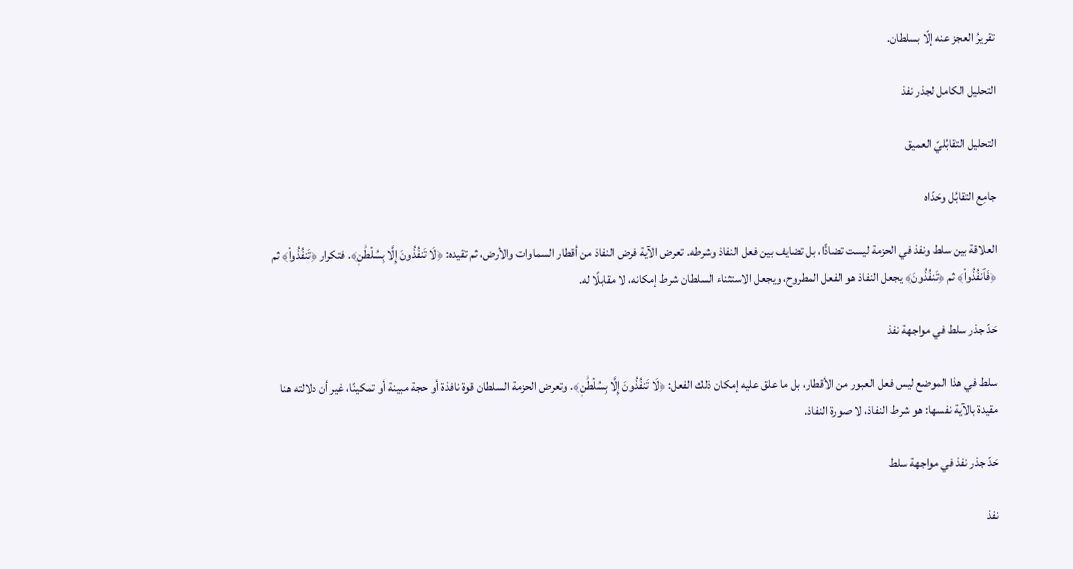تقريرُ العجز عنه إلّا بسلطان.

التحليل الكامل لجذر نفذ

التحليل التقابُليّ العميق

جامِع التقابُل وحَدّاه

العلاقة بين سلط ونفذ في الحزمة ليست تضادًّا، بل تضايف بين فعل النفاذ وشرطه. تعرض الآية فرض النفاذ من أقطار السماوات والأرض، ثم تقيده: ﴿لَا تَنفُذُونَ إِلَّا بِسُلۡطَٰنٖ﴾. فتكرار ﴿تَنفُذُواْ﴾ ثم ﴿فَٱنفُذُواْ﴾ ثم ﴿تَنفُذُونَ﴾ يجعل النفاذ هو الفعل المطروح، ويجعل الاستثناء السلطان شرط إمكانه، لا مقابلًا له.

حَدّ جذر سلط في مواجهة نفذ

سلط في هذا الموضع ليس فعل العبور من الأقطار، بل ما علق عليه إمكان ذلك الفعل: ﴿لَا تَنفُذُونَ إِلَّا بِسُلۡطَٰنٖ﴾. وتعرض الحزمة السلطان قوة نافذة أو حجة مبينة أو تمكينًا، غير أن دلالته هنا مقيدة بالآية نفسها: هو شرط النفاذ، لا صورة النفاذ.

حَدّ جذر نفذ في مواجهة سلط

نفذ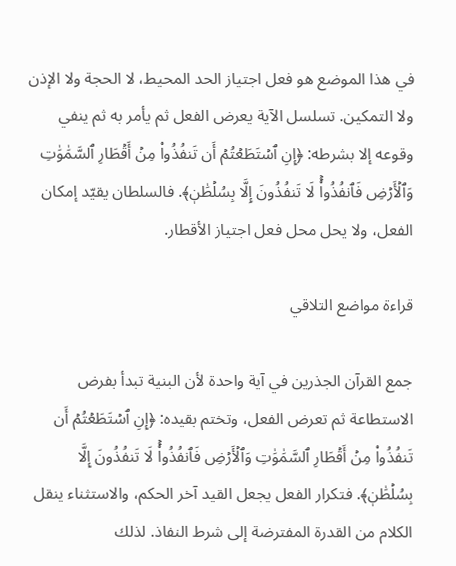في هذا الموضع هو فعل اجتياز الحد المحيط، لا الحجة ولا الإذن ولا التمكين. تسلسل الآية يعرض الفعل ثم يأمر به ثم ينفي وقوعه إلا بشرطه: ﴿إِنِ ٱسۡتَطَعۡتُمۡ أَن تَنفُذُواْ مِنۡ أَقۡطَارِ ٱلسَّمَٰوَٰتِ وَٱلۡأَرۡضِ فَٱنفُذُواْۚ لَا تَنفُذُونَ إِلَّا بِسُلۡطَٰنٖ﴾. فالسلطان يقيّد إمكان الفعل، ولا يحل محل فعل اجتياز الأقطار.

قراءة مواضع التلاقي

جمع القرآن الجذرين في آية واحدة لأن البنية تبدأ بفرض الاستطاعة ثم تعرض الفعل، وتختم بقيده: ﴿إِنِ ٱسۡتَطَعۡتُمۡ أَن تَنفُذُواْ مِنۡ أَقۡطَارِ ٱلسَّمَٰوَٰتِ وَٱلۡأَرۡضِ فَٱنفُذُواْۚ لَا تَنفُذُونَ إِلَّا بِسُلۡطَٰنٖ﴾. فتكرار الفعل يجعل القيد آخر الحكم، والاستثناء ينقل الكلام من القدرة المفترضة إلى شرط النفاذ. لذلك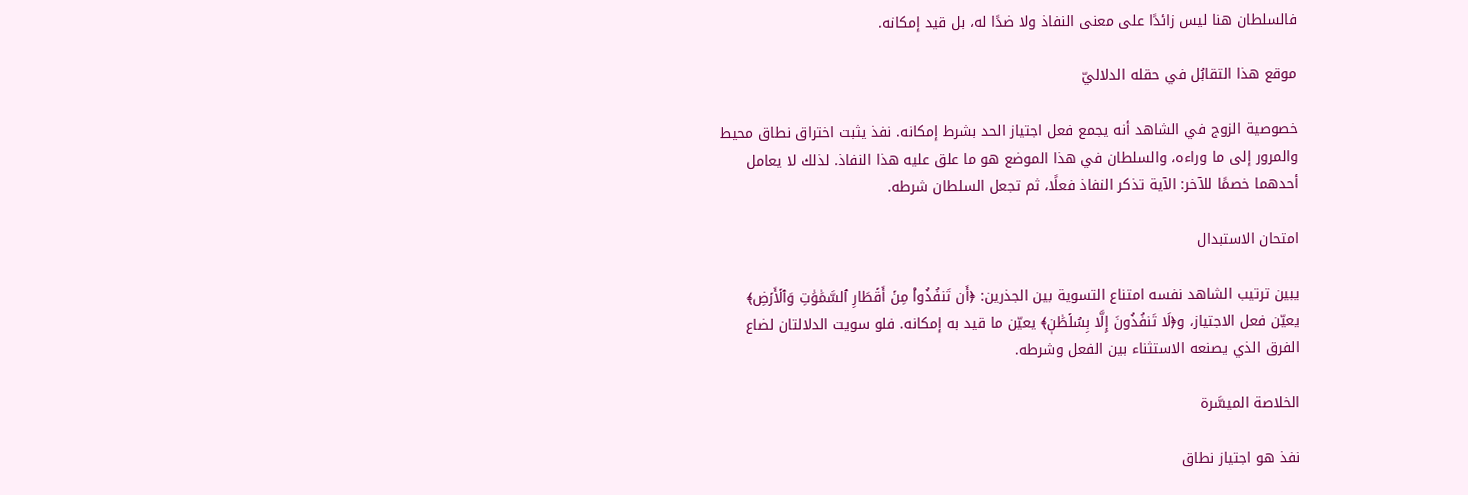فالسلطان هنا ليس زائدًا على معنى النفاذ ولا ضدًا له، بل قيد إمكانه.

موقع هذا التقابُل في حقله الدلاليّ

خصوصية الزوج في الشاهد أنه يجمع فعل اجتياز الحد بشرط إمكانه. نفذ يثبت اختراق نطاق محيط والمرور إلى ما وراءه، والسلطان في هذا الموضع هو ما علق عليه هذا النفاذ. لذلك لا يعامل أحدهما خصمًا للآخر: الآية تذكر النفاذ فعلًا، ثم تجعل السلطان شرطه.

امتحان الاستبدال

يبين ترتيب الشاهد نفسه امتناع التسوية بين الجذرين: ﴿أَن تَنفُذُواْ مِنۡ أَقۡطَارِ ٱلسَّمَٰوَٰتِ وَٱلۡأَرۡضِ﴾ يعيّن فعل الاجتياز، و﴿لَا تَنفُذُونَ إِلَّا بِسُلۡطَٰنٖ﴾ يعيّن ما قيد به إمكانه. فلو سويت الدلالتان لضاع الفرق الذي يصنعه الاستثناء بين الفعل وشرطه.

الخلاصة الميسَّرة

نفذ هو اجتياز نطاق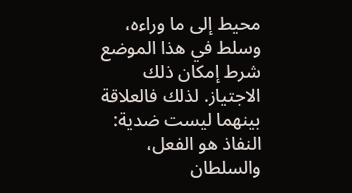محيط إلى ما وراءه، وسلط في هذا الموضع شرط إمكان ذلك الاجتياز. لذلك فالعلاقة بينهما ليست ضدية: النفاذ هو الفعل، والسلطان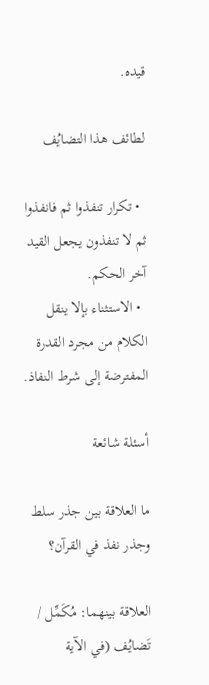قيده.

لطائف هذا التضايُف

  • تكرار تنفذوا ثم فانفذوا ثم لا تنفذون يجعل القيد آخر الحكم.
  • الاستثناء بإلا ينقل الكلام من مجرد القدرة المفترضة إلى شرط النفاذ.

أسئلة شائعة

ما العلاقة بين جذر سلط وجذر نفذ في القرآن؟

العلاقة بينهما: مُكَمِّل / تَضايُف (في الآية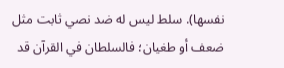نفسها). سلط ليس له ضد نصي ثابت مثل ضعف أو طغيان؛ فالسلطان في القرآن قد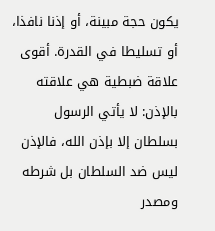يكون حجة مبينة، أو إذنا نافذا، أو تسليطا في القدرة. أقوى علاقة ضبطية هي علاقته بالإذن: لا يأتي الرسول بسلطان إلا بإذن الله، فالإذن ليس ضد السلطان بل شرطه ومصدر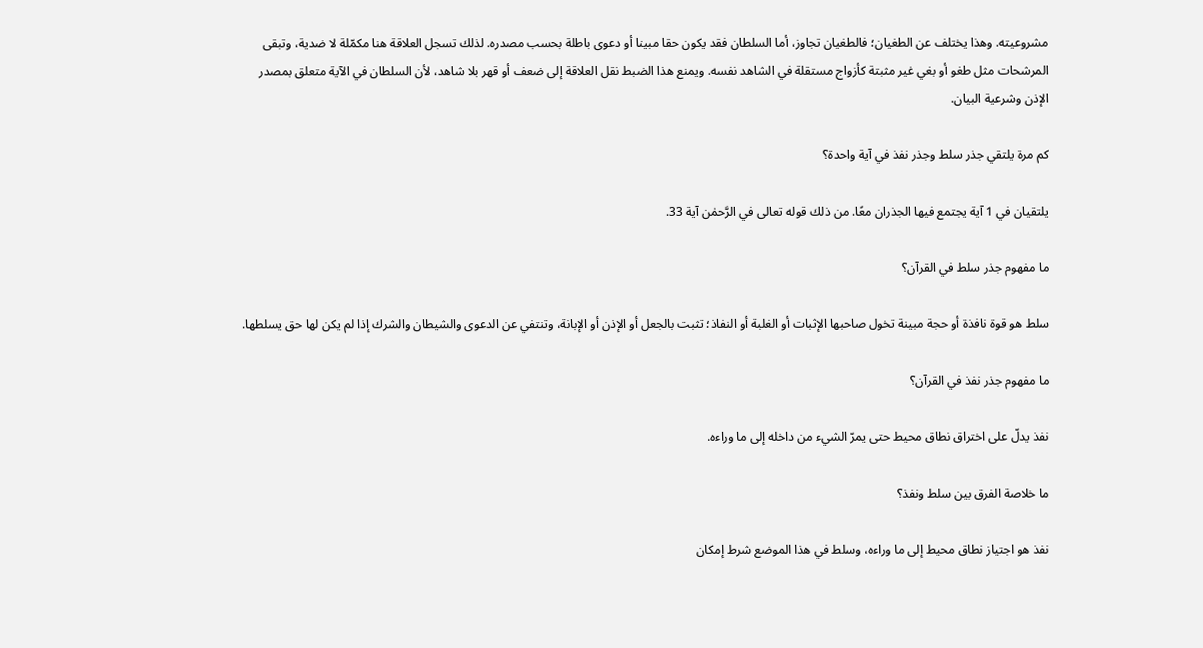مشروعيته. وهذا يختلف عن الطغيان؛ فالطغيان تجاوز، أما السلطان فقد يكون حقا مبينا أو دعوى باطلة بحسب مصدره. لذلك تسجل العلاقة هنا مكمّلة لا ضدية، وتبقى المرشحات مثل طغو أو بغي غير مثبتة كأزواج مستقلة في الشاهد نفسه. ويمنع هذا الضبط نقل العلاقة إلى ضعف أو قهر بلا شاهد، لأن السلطان في الآية متعلق بمصدر الإذن وشرعية البيان.

كم مرة يلتقي جذر سلط وجذر نفذ في آية واحدة؟

يلتقيان في 1 آية يجتمع فيها الجذران معًا. من ذلك قوله تعالى في الرَّحمٰن آية 33.

ما مفهوم جذر سلط في القرآن؟

سلط هو قوة نافذة أو حجة مبينة تخول صاحبها الإثبات أو الغلبة أو النفاذ؛ تثبت بالجعل أو الإذن أو الإبانة، وتنتفي عن الدعوى والشيطان والشرك إذا لم يكن لها حق يسلطها.

ما مفهوم جذر نفذ في القرآن؟

نفذ يدلّ على اختراق نطاق محيط حتى يمرّ الشيء من داخله إلى ما وراءه.

ما خلاصة الفرق بين سلط ونفذ؟

نفذ هو اجتياز نطاق محيط إلى ما وراءه، وسلط في هذا الموضع شرط إمكان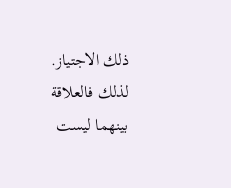ذلك الاجتياز. لذلك فالعلاقة بينهما ليست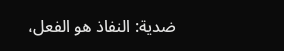ضدية: النفاذ هو الفعل،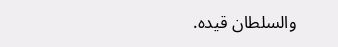والسلطان قيده.